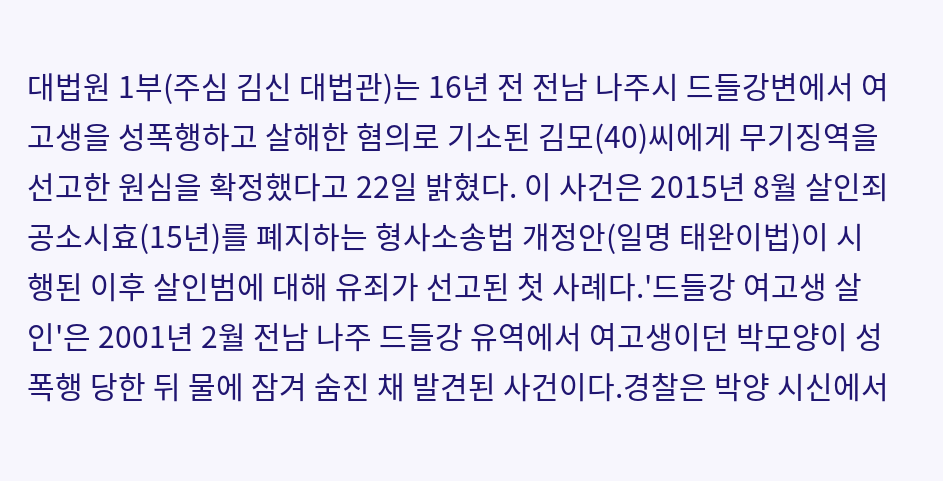대법원 1부(주심 김신 대법관)는 16년 전 전남 나주시 드들강변에서 여고생을 성폭행하고 살해한 혐의로 기소된 김모(40)씨에게 무기징역을 선고한 원심을 확정했다고 22일 밝혔다. 이 사건은 2015년 8월 살인죄 공소시효(15년)를 폐지하는 형사소송법 개정안(일명 태완이법)이 시행된 이후 살인범에 대해 유죄가 선고된 첫 사례다.'드들강 여고생 살인'은 2001년 2월 전남 나주 드들강 유역에서 여고생이던 박모양이 성폭행 당한 뒤 물에 잠겨 숨진 채 발견된 사건이다.경찰은 박양 시신에서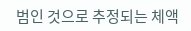범인 것으로 추정되는 체액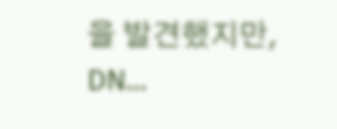을 발견했지만, DN...